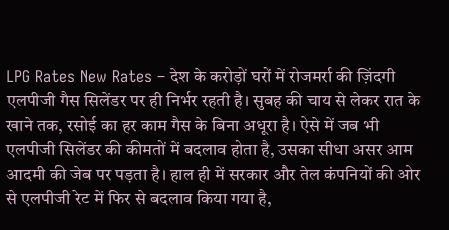LPG Rates New Rates – देश के करोड़ों घरों में रोजमर्रा की ज़िंदगी एलपीजी गैस सिलेंडर पर ही निर्भर रहती है। सुबह की चाय से लेकर रात के खाने तक, रसोई का हर काम गैस के बिना अधूरा है। ऐसे में जब भी एलपीजी सिलेंडर की कीमतों में बदलाव होता है, उसका सीधा असर आम आदमी की जेब पर पड़ता है। हाल ही में सरकार और तेल कंपनियों की ओर से एलपीजी रेट में फिर से बदलाव किया गया है,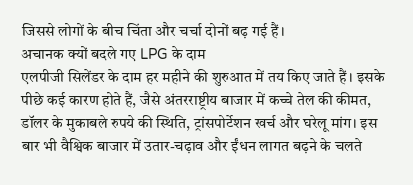जिससे लोगों के बीच चिंता और चर्चा दोनों बढ़ गई हैं।
अचानक क्यों बदले गए LPG के दाम
एलपीजी सिलेंडर के दाम हर महीने की शुरुआत में तय किए जाते हैं। इसके पीछे कई कारण होते हैं, जैसे अंतरराष्ट्रीय बाजार में कच्चे तेल की कीमत, डॉलर के मुकाबले रुपये की स्थिति, ट्रांसपोर्टेशन खर्च और घरेलू मांग। इस बार भी वैश्विक बाजार में उतार-चढ़ाव और ईंधन लागत बढ़ने के चलते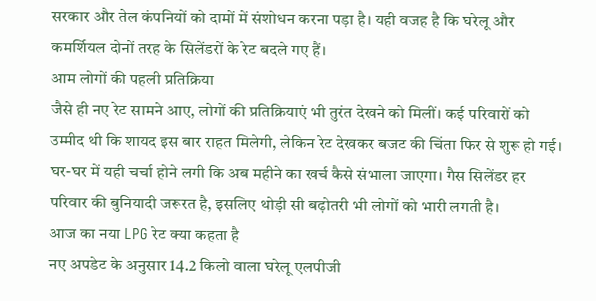सरकार और तेल कंपनियों को दामों में संशोधन करना पड़ा है। यही वजह है कि घरेलू और कमर्शियल दोनों तरह के सिलेंडरों के रेट बदले गए हैं।
आम लोगों की पहली प्रतिक्रिया
जैसे ही नए रेट सामने आए, लोगों की प्रतिक्रियाएं भी तुरंत देखने को मिलीं। कई परिवारों को उम्मीद थी कि शायद इस बार राहत मिलेगी, लेकिन रेट देखकर बजट की चिंता फिर से शुरू हो गई। घर-घर में यही चर्चा होने लगी कि अब महीने का खर्च कैसे संभाला जाएगा। गैस सिलेंडर हर परिवार की बुनियादी जरूरत है, इसलिए थोड़ी सी बढ़ोतरी भी लोगों को भारी लगती है।
आज का नया LPG रेट क्या कहता है
नए अपडेट के अनुसार 14.2 किलो वाला घरेलू एलपीजी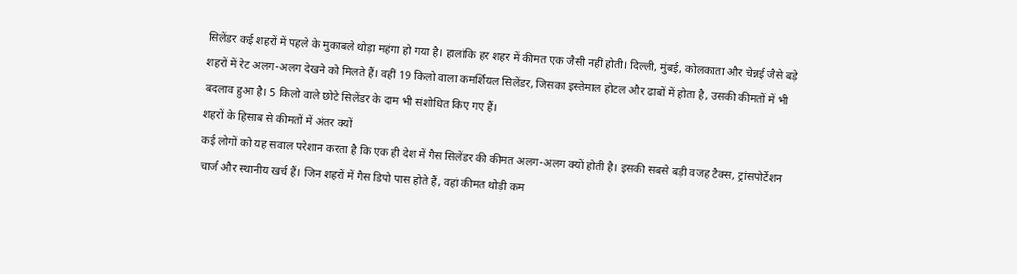सिलेंडर कई शहरों में पहले के मुकाबले थोड़ा महंगा हो गया है। हालांकि हर शहर में कीमत एक जैसी नहीं होती। दिल्ली, मुंबई, कोलकाता और चेन्नई जैसे बड़े शहरों में रेट अलग-अलग देखने को मिलते हैं। वहीं 19 किलो वाला कमर्शियल सिलेंडर, जिसका इस्तेमाल होटल और ढाबों में होता है, उसकी कीमतों में भी बदलाव हुआ है। 5 किलो वाले छोटे सिलेंडर के दाम भी संशोधित किए गए हैं।
शहरों के हिसाब से कीमतों में अंतर क्यों
कई लोगों को यह सवाल परेशान करता है कि एक ही देश में गैस सिलेंडर की कीमत अलग-अलग क्यों होती है। इसकी सबसे बड़ी वजह टैक्स, ट्रांसपोर्टेशन चार्ज और स्थानीय खर्च हैं। जिन शहरों में गैस डिपो पास होते हैं, वहां कीमत थोड़ी कम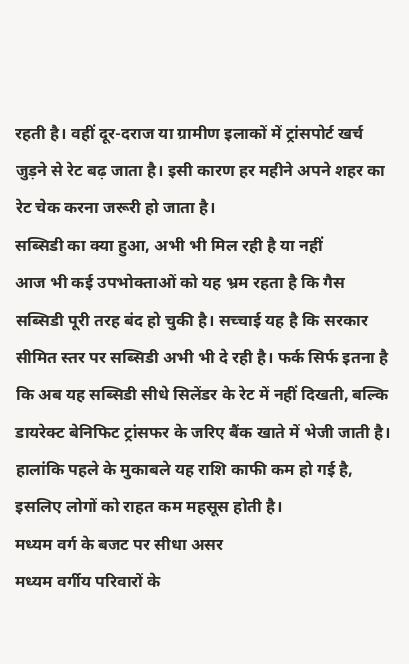रहती है। वहीं दूर-दराज या ग्रामीण इलाकों में ट्रांसपोर्ट खर्च जुड़ने से रेट बढ़ जाता है। इसी कारण हर महीने अपने शहर का रेट चेक करना जरूरी हो जाता है।
सब्सिडी का क्या हुआ, अभी भी मिल रही है या नहीं
आज भी कई उपभोक्ताओं को यह भ्रम रहता है कि गैस सब्सिडी पूरी तरह बंद हो चुकी है। सच्चाई यह है कि सरकार सीमित स्तर पर सब्सिडी अभी भी दे रही है। फर्क सिर्फ इतना है कि अब यह सब्सिडी सीधे सिलेंडर के रेट में नहीं दिखती, बल्कि डायरेक्ट बेनिफिट ट्रांसफर के जरिए बैंक खाते में भेजी जाती है। हालांकि पहले के मुकाबले यह राशि काफी कम हो गई है, इसलिए लोगों को राहत कम महसूस होती है।
मध्यम वर्ग के बजट पर सीधा असर
मध्यम वर्गीय परिवारों के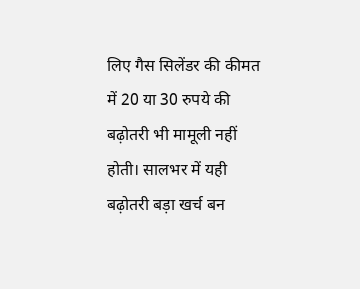लिए गैस सिलेंडर की कीमत में 20 या 30 रुपये की बढ़ोतरी भी मामूली नहीं होती। सालभर में यही बढ़ोतरी बड़ा खर्च बन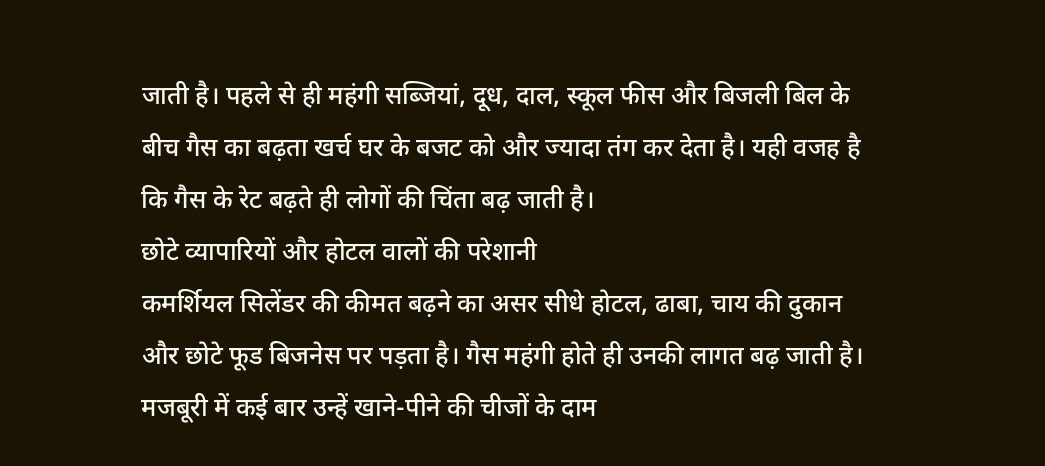जाती है। पहले से ही महंगी सब्जियां, दूध, दाल, स्कूल फीस और बिजली बिल के बीच गैस का बढ़ता खर्च घर के बजट को और ज्यादा तंग कर देता है। यही वजह है कि गैस के रेट बढ़ते ही लोगों की चिंता बढ़ जाती है।
छोटे व्यापारियों और होटल वालों की परेशानी
कमर्शियल सिलेंडर की कीमत बढ़ने का असर सीधे होटल, ढाबा, चाय की दुकान और छोटे फूड बिजनेस पर पड़ता है। गैस महंगी होते ही उनकी लागत बढ़ जाती है। मजबूरी में कई बार उन्हें खाने-पीने की चीजों के दाम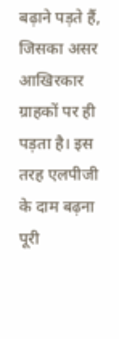बढ़ाने पड़ते हैं, जिसका असर आखिरकार ग्राहकों पर ही पड़ता है। इस तरह एलपीजी के दाम बढ़ना पूरी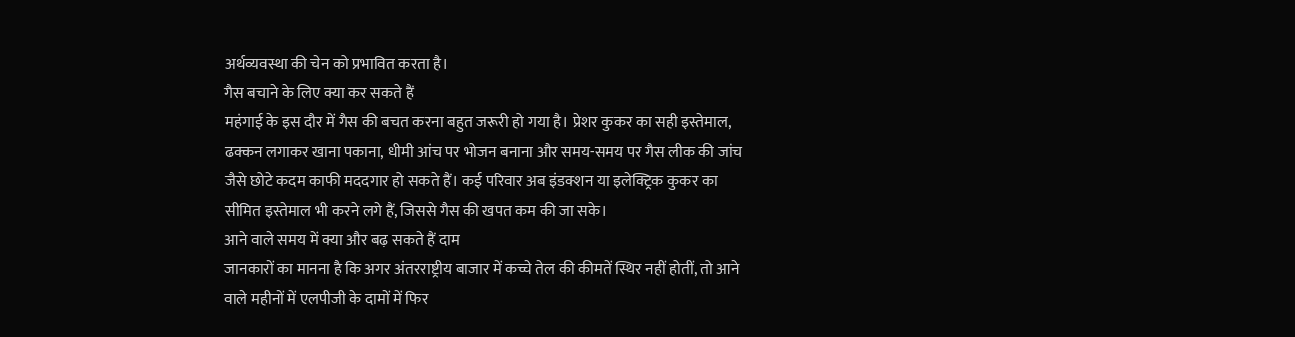अर्थव्यवस्था की चेन को प्रभावित करता है।
गैस बचाने के लिए क्या कर सकते हैं
महंगाई के इस दौर में गैस की बचत करना बहुत जरूरी हो गया है। प्रेशर कुकर का सही इस्तेमाल, ढक्कन लगाकर खाना पकाना, धीमी आंच पर भोजन बनाना और समय-समय पर गैस लीक की जांच जैसे छोटे कदम काफी मददगार हो सकते हैं। कई परिवार अब इंडक्शन या इलेक्ट्रिक कुकर का सीमित इस्तेमाल भी करने लगे हैं, जिससे गैस की खपत कम की जा सके।
आने वाले समय में क्या और बढ़ सकते हैं दाम
जानकारों का मानना है कि अगर अंतरराष्ट्रीय बाजार में कच्चे तेल की कीमतें स्थिर नहीं होतीं, तो आने वाले महीनों में एलपीजी के दामों में फिर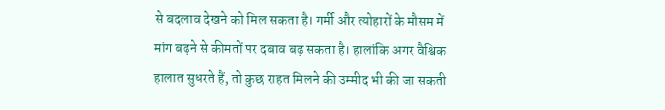से बदलाव देखने को मिल सकता है। गर्मी और त्योहारों के मौसम में मांग बढ़ने से कीमतों पर दबाव बढ़ सकता है। हालांकि अगर वैश्विक हालात सुधरते हैं, तो कुछ राहत मिलने की उम्मीद भी की जा सकती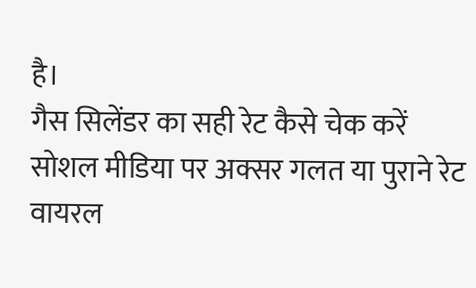है।
गैस सिलेंडर का सही रेट कैसे चेक करें
सोशल मीडिया पर अक्सर गलत या पुराने रेट वायरल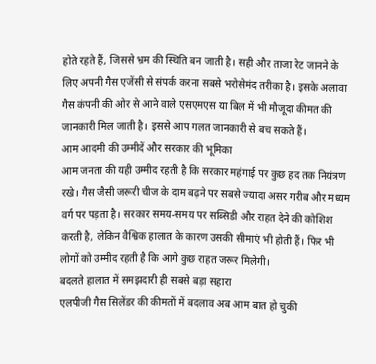होते रहते हैं, जिससे भ्रम की स्थिति बन जाती है। सही और ताजा रेट जानने के लिए अपनी गैस एजेंसी से संपर्क करना सबसे भरोसेमंद तरीका है। इसके अलावा गैस कंपनी की ओर से आने वाले एसएमएस या बिल में भी मौजूदा कीमत की जानकारी मिल जाती है। इससे आप गलत जानकारी से बच सकते हैं।
आम आदमी की उम्मीदें और सरकार की भूमिका
आम जनता की यही उम्मीद रहती है कि सरकार महंगाई पर कुछ हद तक नियंत्रण रखे। गैस जैसी जरूरी चीज के दाम बढ़ने पर सबसे ज्यादा असर गरीब और मध्यम वर्ग पर पड़ता है। सरकार समय-समय पर सब्सिडी और राहत देने की कोशिश करती है, लेकिन वैश्विक हालात के कारण उसकी सीमाएं भी होती हैं। फिर भी लोगों को उम्मीद रहती है कि आगे कुछ राहत जरूर मिलेगी।
बदलते हालात में समझदारी ही सबसे बड़ा सहारा
एलपीजी गैस सिलेंडर की कीमतों में बदलाव अब आम बात हो चुकी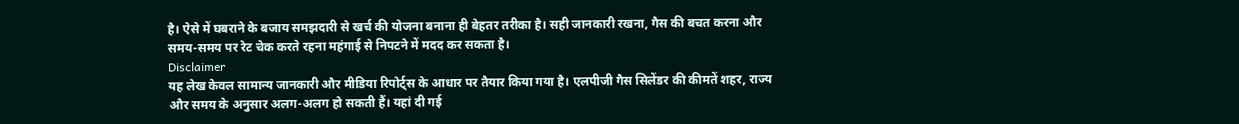है। ऐसे में घबराने के बजाय समझदारी से खर्च की योजना बनाना ही बेहतर तरीका है। सही जानकारी रखना, गैस की बचत करना और समय-समय पर रेट चेक करते रहना महंगाई से निपटने में मदद कर सकता है।
Disclaimer
यह लेख केवल सामान्य जानकारी और मीडिया रिपोर्ट्स के आधार पर तैयार किया गया है। एलपीजी गैस सिलेंडर की कीमतें शहर, राज्य और समय के अनुसार अलग-अलग हो सकती हैं। यहां दी गई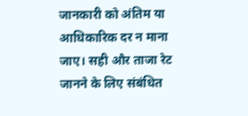जानकारी को अंतिम या आधिकारिक दर न माना जाए। सही और ताजा रेट जानने के लिए संबंधित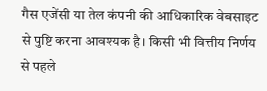गैस एजेंसी या तेल कंपनी की आधिकारिक वेबसाइट से पुष्टि करना आवश्यक है। किसी भी वित्तीय निर्णय से पहले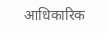आधिकारिक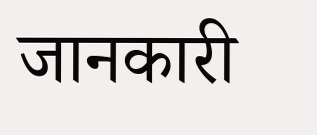जानकारी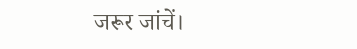जरूर जांचें।